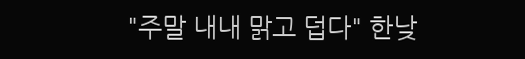"주말 내내 맑고 덥다" 한낮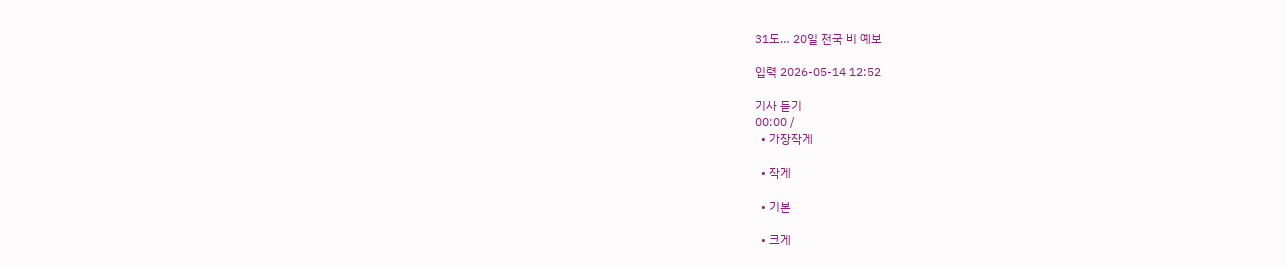31도… 20일 전국 비 예보

입력 2026-05-14 12:52

기사 듣기
00:00 /
  • 가장작게

  • 작게

  • 기본

  • 크게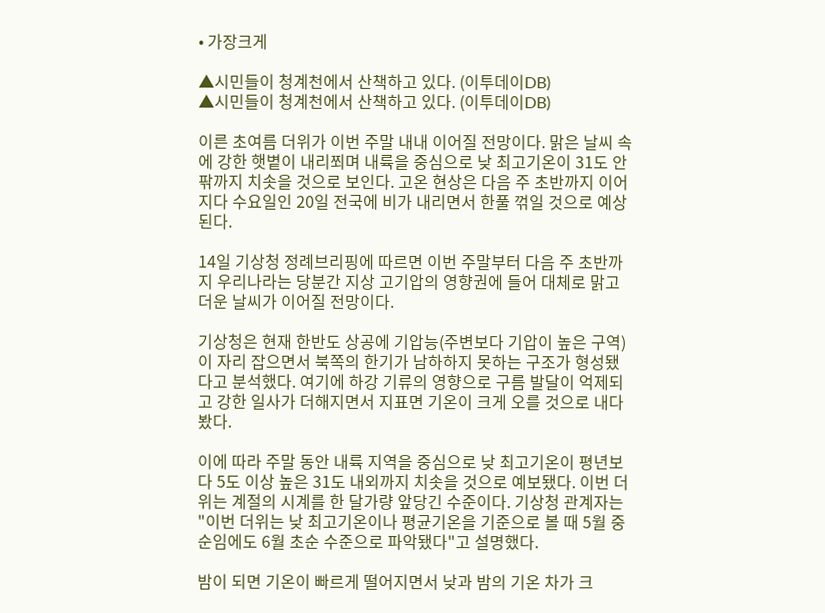• 가장크게

▲시민들이 청계천에서 산책하고 있다. (이투데이DB)
▲시민들이 청계천에서 산책하고 있다. (이투데이DB)

이른 초여름 더위가 이번 주말 내내 이어질 전망이다. 맑은 날씨 속에 강한 햇볕이 내리쬐며 내륙을 중심으로 낮 최고기온이 31도 안팎까지 치솟을 것으로 보인다. 고온 현상은 다음 주 초반까지 이어지다 수요일인 20일 전국에 비가 내리면서 한풀 꺾일 것으로 예상된다.

14일 기상청 정례브리핑에 따르면 이번 주말부터 다음 주 초반까지 우리나라는 당분간 지상 고기압의 영향권에 들어 대체로 맑고 더운 날씨가 이어질 전망이다.

기상청은 현재 한반도 상공에 기압능(주변보다 기압이 높은 구역)이 자리 잡으면서 북쪽의 한기가 남하하지 못하는 구조가 형성됐다고 분석했다. 여기에 하강 기류의 영향으로 구름 발달이 억제되고 강한 일사가 더해지면서 지표면 기온이 크게 오를 것으로 내다봤다.

이에 따라 주말 동안 내륙 지역을 중심으로 낮 최고기온이 평년보다 5도 이상 높은 31도 내외까지 치솟을 것으로 예보됐다. 이번 더위는 계절의 시계를 한 달가량 앞당긴 수준이다. 기상청 관계자는 "이번 더위는 낮 최고기온이나 평균기온을 기준으로 볼 때 5월 중순임에도 6월 초순 수준으로 파악됐다"고 설명했다.

밤이 되면 기온이 빠르게 떨어지면서 낮과 밤의 기온 차가 크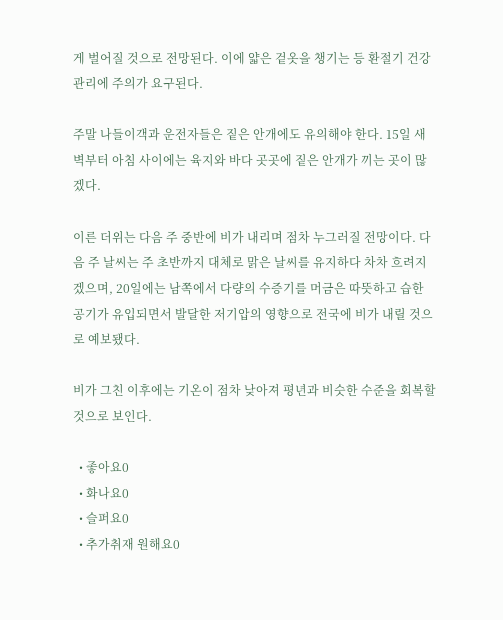게 벌어질 것으로 전망된다. 이에 얇은 겉옷을 챙기는 등 환절기 건강 관리에 주의가 요구된다.

주말 나들이객과 운전자들은 짙은 안개에도 유의해야 한다. 15일 새벽부터 아침 사이에는 육지와 바다 곳곳에 짙은 안개가 끼는 곳이 많겠다.

이른 더위는 다음 주 중반에 비가 내리며 점차 누그러질 전망이다. 다음 주 날씨는 주 초반까지 대체로 맑은 날씨를 유지하다 차차 흐려지겠으며, 20일에는 남쪽에서 다량의 수증기를 머금은 따뜻하고 습한 공기가 유입되면서 발달한 저기압의 영향으로 전국에 비가 내릴 것으로 예보됐다.

비가 그친 이후에는 기온이 점차 낮아져 평년과 비슷한 수준을 회복할 것으로 보인다.

  • 좋아요0
  • 화나요0
  • 슬퍼요0
  • 추가취재 원해요0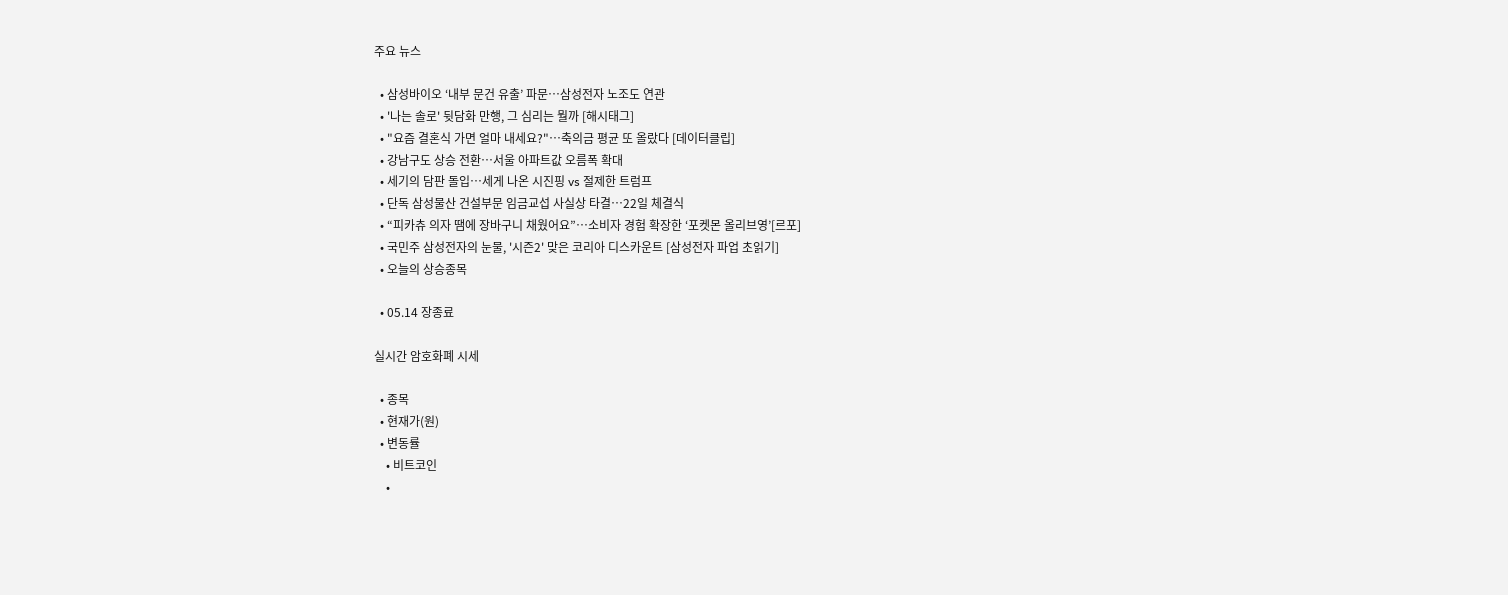주요 뉴스

  • 삼성바이오 ‘내부 문건 유출’ 파문⋯삼성전자 노조도 연관
  • '나는 솔로' 뒷담화 만행, 그 심리는 뭘까 [해시태그]
  • "요즘 결혼식 가면 얼마 내세요?"…축의금 평균 또 올랐다 [데이터클립]
  • 강남구도 상승 전환⋯서울 아파트값 오름폭 확대
  • 세기의 담판 돌입…세게 나온 시진핑 vs 절제한 트럼프
  • 단독 삼성물산 건설부문 임금교섭 사실상 타결…22일 체결식
  • “피카츄 의자 땜에 장바구니 채웠어요”⋯소비자 경험 확장한 ‘포켓몬 올리브영’[르포]
  • 국민주 삼성전자의 눈물, '시즌2' 맞은 코리아 디스카운트 [삼성전자 파업 초읽기]
  • 오늘의 상승종목

  • 05.14 장종료

실시간 암호화폐 시세

  • 종목
  • 현재가(원)
  • 변동률
    • 비트코인
    •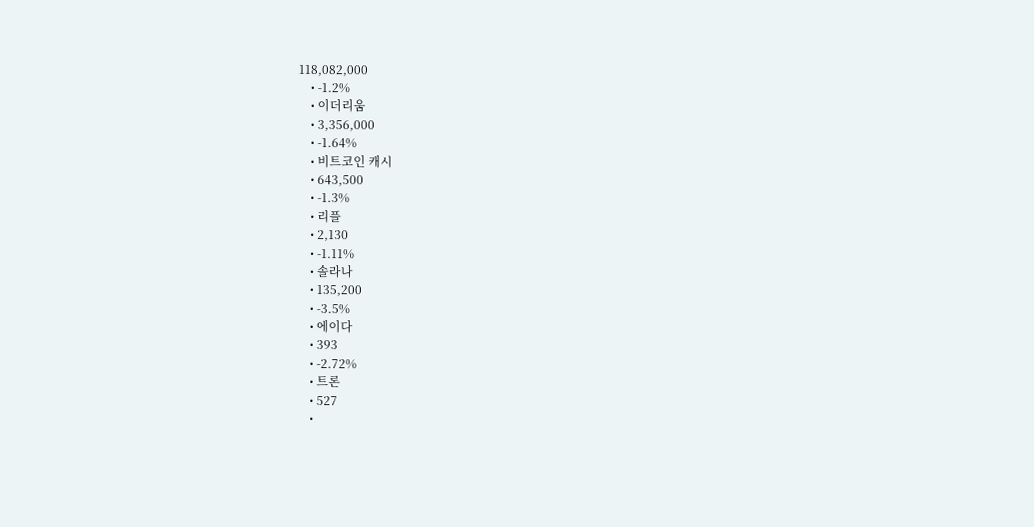118,082,000
    • -1.2%
    • 이더리움
    • 3,356,000
    • -1.64%
    • 비트코인 캐시
    • 643,500
    • -1.3%
    • 리플
    • 2,130
    • -1.11%
    • 솔라나
    • 135,200
    • -3.5%
    • 에이다
    • 393
    • -2.72%
    • 트론
    • 527
    •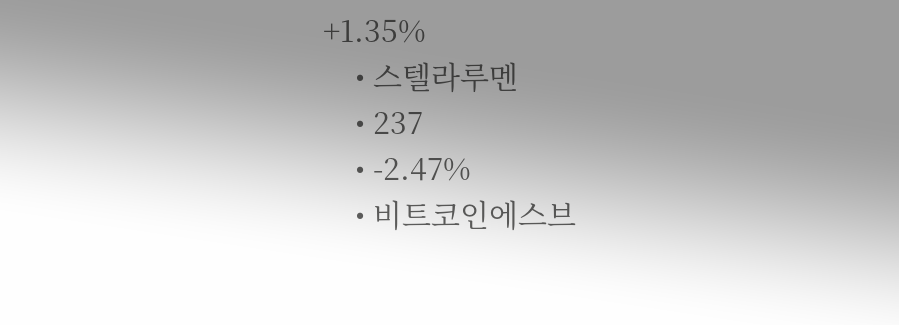+1.35%
    • 스텔라루멘
    • 237
    • -2.47%
    • 비트코인에스브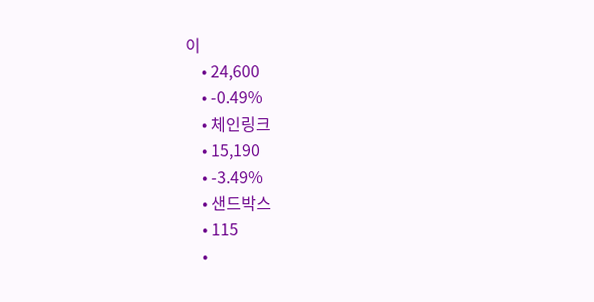이
    • 24,600
    • -0.49%
    • 체인링크
    • 15,190
    • -3.49%
    • 샌드박스
    • 115
    •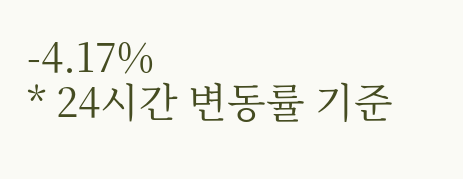-4.17%
* 24시간 변동률 기준